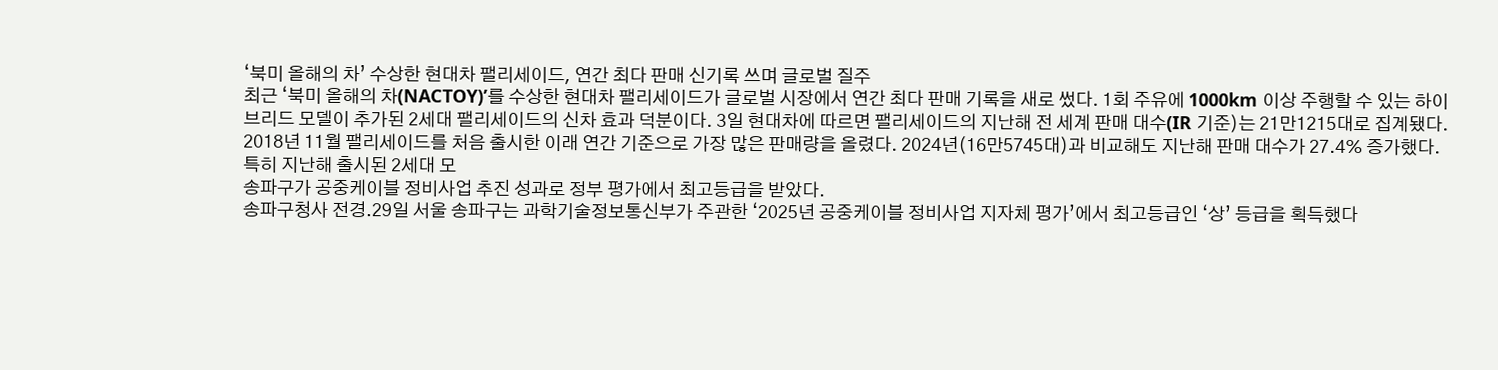‘북미 올해의 차’ 수상한 현대차 팰리세이드, 연간 최다 판매 신기록 쓰며 글로벌 질주
최근 ‘북미 올해의 차(NACTOY)’를 수상한 현대차 팰리세이드가 글로벌 시장에서 연간 최다 판매 기록을 새로 썼다. 1회 주유에 1000km 이상 주행할 수 있는 하이브리드 모델이 추가된 2세대 팰리세이드의 신차 효과 덕분이다. 3일 현대차에 따르면 팰리세이드의 지난해 전 세계 판매 대수(IR 기준)는 21만1215대로 집계됐다. 2018년 11월 팰리세이드를 처음 출시한 이래 연간 기준으로 가장 많은 판매량을 올렸다. 2024년(16만5745대)과 비교해도 지난해 판매 대수가 27.4% 증가했다. 특히 지난해 출시된 2세대 모
송파구가 공중케이블 정비사업 추진 성과로 정부 평가에서 최고등급을 받았다.
송파구청사 전경.29일 서울 송파구는 과학기술정보통신부가 주관한 ‘2025년 공중케이블 정비사업 지자체 평가’에서 최고등급인 ‘상’ 등급을 획득했다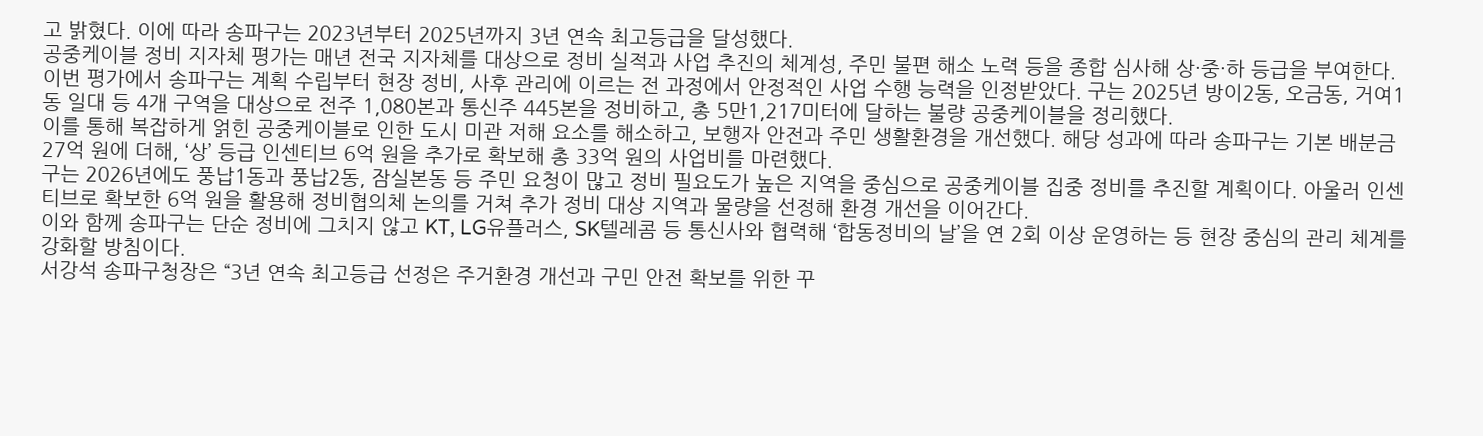고 밝혔다. 이에 따라 송파구는 2023년부터 2025년까지 3년 연속 최고등급을 달성했다.
공중케이블 정비 지자체 평가는 매년 전국 지자체를 대상으로 정비 실적과 사업 추진의 체계성, 주민 불편 해소 노력 등을 종합 심사해 상·중·하 등급을 부여한다.
이번 평가에서 송파구는 계획 수립부터 현장 정비, 사후 관리에 이르는 전 과정에서 안정적인 사업 수행 능력을 인정받았다. 구는 2025년 방이2동, 오금동, 거여1동 일대 등 4개 구역을 대상으로 전주 1,080본과 통신주 445본을 정비하고, 총 5만1,217미터에 달하는 불량 공중케이블을 정리했다.
이를 통해 복잡하게 얽힌 공중케이블로 인한 도시 미관 저해 요소를 해소하고, 보행자 안전과 주민 생활환경을 개선했다. 해당 성과에 따라 송파구는 기본 배분금 27억 원에 더해, ‘상’ 등급 인센티브 6억 원을 추가로 확보해 총 33억 원의 사업비를 마련했다.
구는 2026년에도 풍납1동과 풍납2동, 잠실본동 등 주민 요청이 많고 정비 필요도가 높은 지역을 중심으로 공중케이블 집중 정비를 추진할 계획이다. 아울러 인센티브로 확보한 6억 원을 활용해 정비협의체 논의를 거쳐 추가 정비 대상 지역과 물량을 선정해 환경 개선을 이어간다.
이와 함께 송파구는 단순 정비에 그치지 않고 KT, LG유플러스, SK텔레콤 등 통신사와 협력해 ‘합동정비의 날’을 연 2회 이상 운영하는 등 현장 중심의 관리 체계를 강화할 방침이다.
서강석 송파구청장은 “3년 연속 최고등급 선정은 주거환경 개선과 구민 안전 확보를 위한 꾸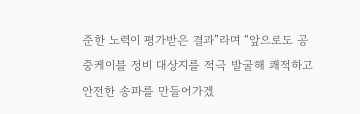준한 노력이 평가받은 결과”라며 “앞으로도 공중케이블 정비 대상지를 적극 발굴해 쾌적하고 안전한 송파를 만들어가겠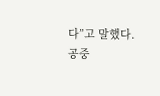다”고 말했다.
공중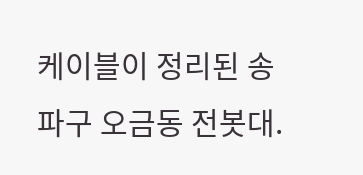케이블이 정리된 송파구 오금동 전봇대.